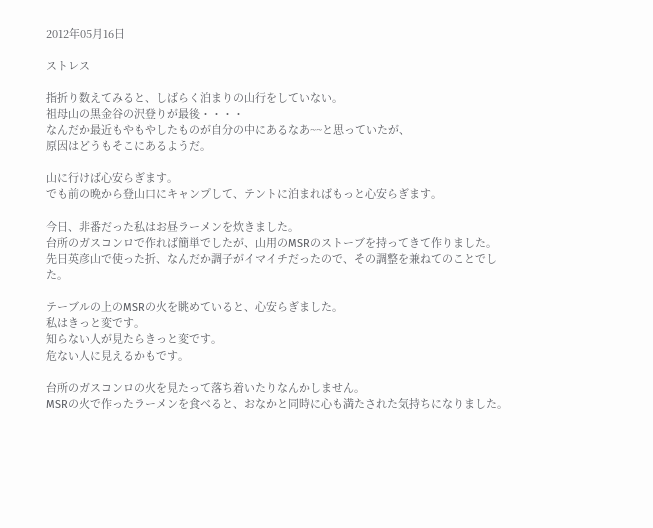2012年05月16日

ストレス

指折り数えてみると、しばらく泊まりの山行をしていない。
祖母山の黒金谷の沢登りが最後・・・・
なんだか最近もやもやしたものが自分の中にあるなあ~~と思っていたが、
原因はどうもそこにあるようだ。

山に行けば心安らぎます。
でも前の晩から登山口にキャンプして、テントに泊まればもっと心安らぎます。

今日、非番だった私はお昼ラーメンを炊きました。
台所のガスコンロで作れば簡単でしたが、山用のMSRのストーブを持ってきて作りました。
先日英彦山で使った折、なんだか調子がイマイチだったので、その調整を兼ねてのことでした。

テーブルの上のMSRの火を眺めていると、心安らぎました。
私はきっと変です。
知らない人が見たらきっと変です。
危ない人に見えるかもです。

台所のガスコンロの火を見たって落ち着いたりなんかしません。
MSRの火で作ったラーメンを食べると、おなかと同時に心も満たされた気持ちになりました。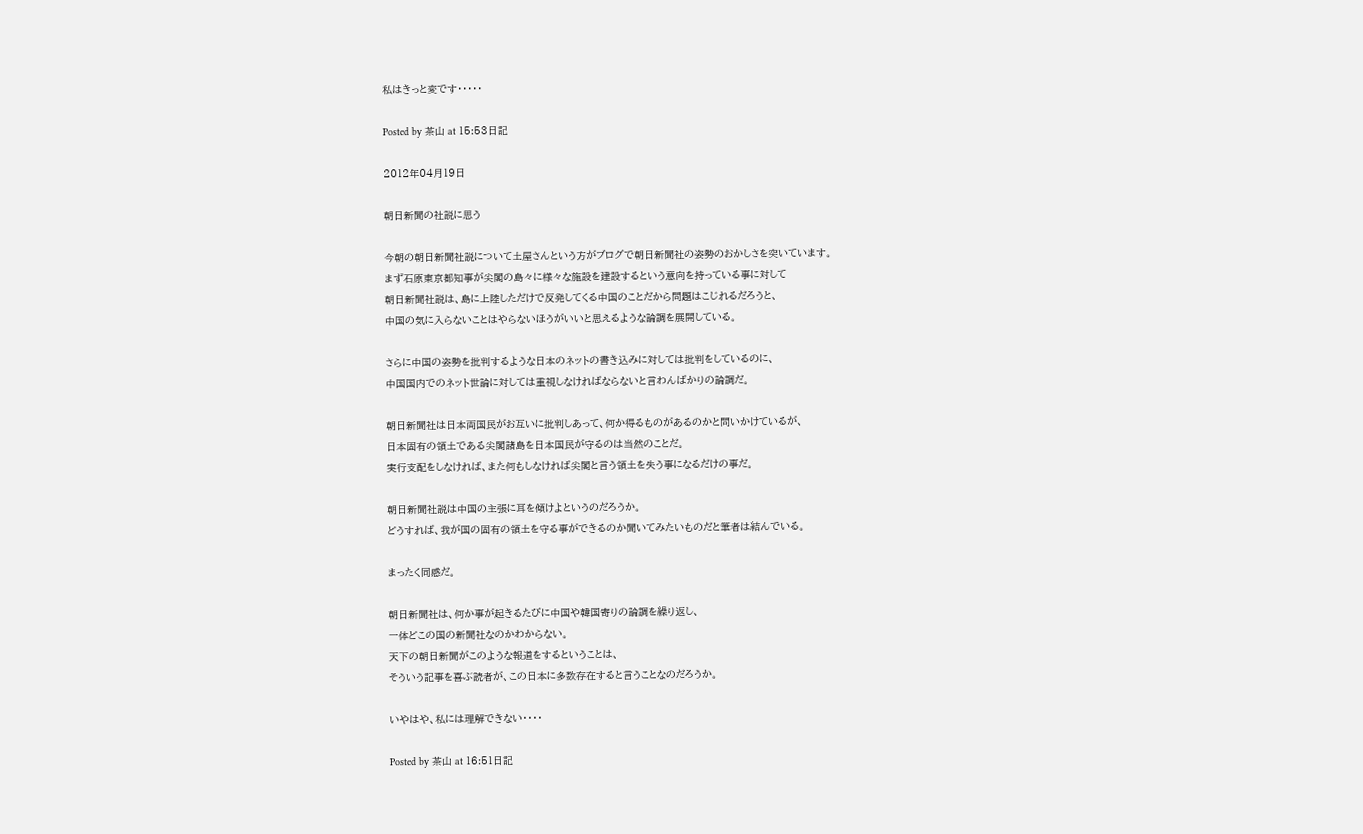私はきっと変です・・・・・

Posted by 茶山 at 15:53日記

2012年04月19日

朝日新聞の社説に思う

今朝の朝日新聞社説について土屋さんという方がブログで朝日新聞社の姿勢のおかしさを突いています。
まず石原東京都知事が尖閣の島々に様々な施設を建設するという意向を持っている事に対して
朝日新聞社説は、島に上陸しただけで反発してくる中国のことだから問題はこじれるだろうと、
中国の気に入らないことはやらないほうがいいと思えるような論調を展開している。

さらに中国の姿勢を批判するような日本のネットの書き込みに対しては批判をしているのに、
中国国内でのネット世論に対しては重視しなければならないと言わんばかりの論調だ。

朝日新聞社は日本両国民がお互いに批判しあって、何か得るものがあるのかと問いかけているが、
日本固有の領土である尖閣諸島を日本国民が守るのは当然のことだ。
実行支配をしなければ、また何もしなければ尖閣と言う領土を失う事になるだけの事だ。

朝日新聞社説は中国の主張に耳を傾けよというのだろうか。
どうすれば、我が国の固有の領土を守る事ができるのか聞いてみたいものだと筆者は結んでいる。

まったく同感だ。

朝日新聞社は、何か事が起きるたびに中国や韓国寄りの論調を繰り返し、
一体どこの国の新聞社なのかわからない。
天下の朝日新聞がこのような報道をするということは、
そういう記事を喜ぶ読者が、この日本に多数存在すると言うことなのだろうか。

いやはや、私には理解できない・・・・

Posted by 茶山 at 16:51日記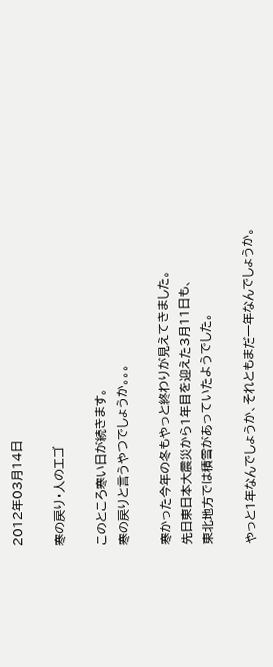2012年03月14日

寒の戻り・人のエゴ

このところ寒い日が続きます。
寒の戻りと言うやつでしょうか。。。

寒かった今年の冬もやっと終わりが見えてきました。
先日東日本大震災から1年目を迎えた3月11日も、
東北地方では積雪があっていたようでした。

やっと1年なんでしょうか、それともまだ一年なんでしょうか。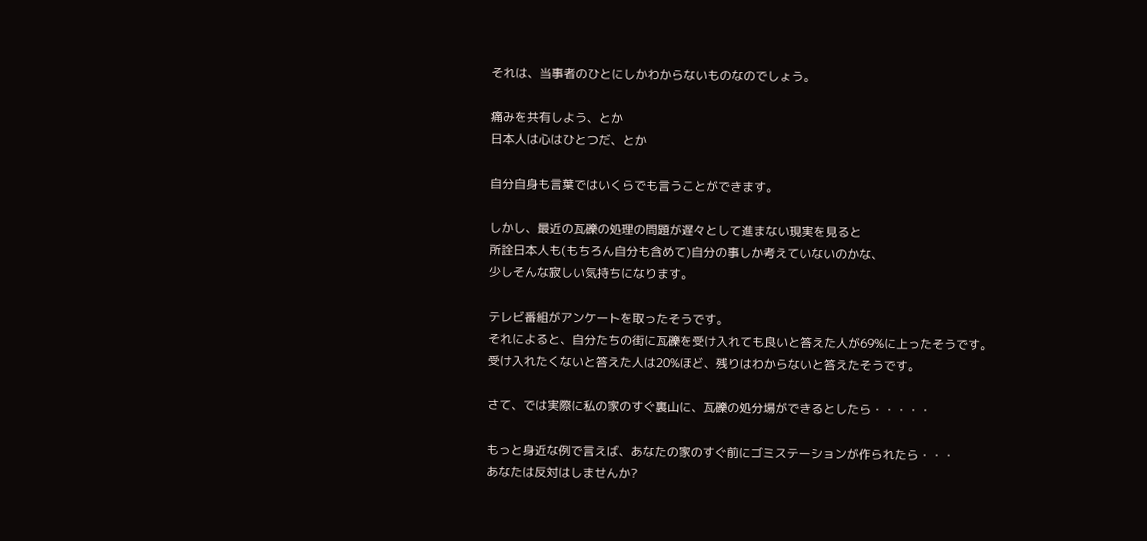それは、当事者のひとにしかわからないものなのでしょう。

痛みを共有しよう、とか
日本人は心はひとつだ、とか

自分自身も言葉ではいくらでも言うことができます。

しかし、最近の瓦礫の処理の問題が遅々として進まない現実を見ると
所詮日本人も(もちろん自分も含めて)自分の事しか考えていないのかな、
少しそんな寂しい気持ちになります。

テレビ番組がアンケートを取ったそうです。
それによると、自分たちの街に瓦礫を受け入れても良いと答えた人が69%に上ったそうです。
受け入れたくないと答えた人は20%ほど、残りはわからないと答えたそうです。

さて、では実際に私の家のすぐ裏山に、瓦礫の処分場ができるとしたら・・・・・

もっと身近な例で言えば、あなたの家のすぐ前にゴミステーションが作られたら・・・
あなたは反対はしませんか?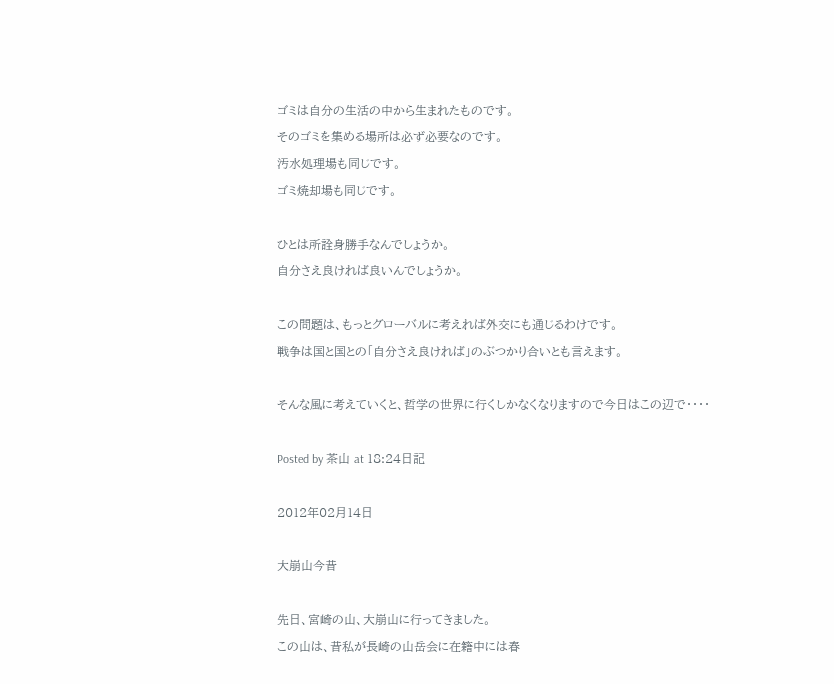ゴミは自分の生活の中から生まれたものです。
そのゴミを集める場所は必ず必要なのです。
汚水処理場も同じです。
ゴミ焼却場も同じです。

ひとは所詮身勝手なんでしょうか。
自分さえ良ければ良いんでしょうか。

この問題は、もっとグローバルに考えれば外交にも通じるわけです。
戦争は国と国との「自分さえ良ければ」のぶつかり合いとも言えます。

そんな風に考えていくと、哲学の世界に行くしかなくなりますので今日はこの辺で・・・・

Posted by 茶山 at 18:24日記

2012年02月14日

大崩山今昔

先日、宮崎の山、大崩山に行ってきました。
この山は、昔私が長崎の山岳会に在籍中には春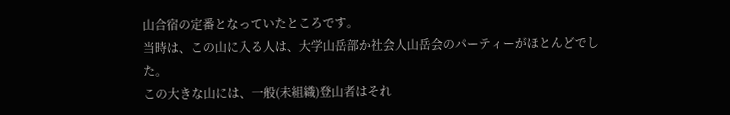山合宿の定番となっていたところです。
当時は、この山に入る人は、大学山岳部か社会人山岳会のパーティーがほとんどでした。
この大きな山には、一般(未組織)登山者はそれ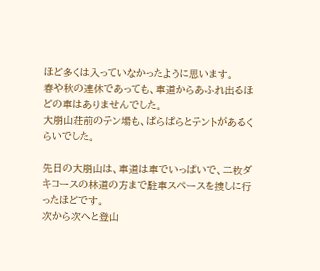ほど多くは入っていなかったように思います。
春や秋の連休であっても、車道からあふれ出るほどの車はありませんでした。
大崩山荘前のテン場も、ぱらぱらとテントがあるくらいでした。

先日の大崩山は、車道は車でいっぱいで、二枚ダキコースの林道の方まで駐車スペースを捜しに行ったほどです。
次から次へと登山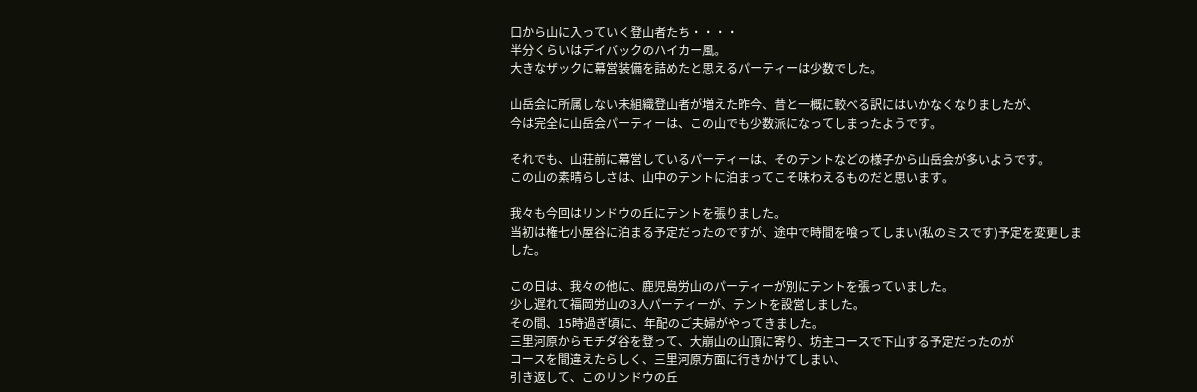口から山に入っていく登山者たち・・・・
半分くらいはデイバックのハイカー風。
大きなザックに幕営装備を詰めたと思えるパーティーは少数でした。

山岳会に所属しない未組織登山者が増えた昨今、昔と一概に較べる訳にはいかなくなりましたが、
今は完全に山岳会パーティーは、この山でも少数派になってしまったようです。

それでも、山荘前に幕営しているパーティーは、そのテントなどの様子から山岳会が多いようです。
この山の素晴らしさは、山中のテントに泊まってこそ味わえるものだと思います。

我々も今回はリンドウの丘にテントを張りました。
当初は権七小屋谷に泊まる予定だったのですが、途中で時間を喰ってしまい(私のミスです)予定を変更しました。

この日は、我々の他に、鹿児島労山のパーティーが別にテントを張っていました。
少し遅れて福岡労山の3人パーティーが、テントを設営しました。
その間、15時過ぎ頃に、年配のご夫婦がやってきました。
三里河原からモチダ谷を登って、大崩山の山頂に寄り、坊主コースで下山する予定だったのが
コースを間違えたらしく、三里河原方面に行きかけてしまい、
引き返して、このリンドウの丘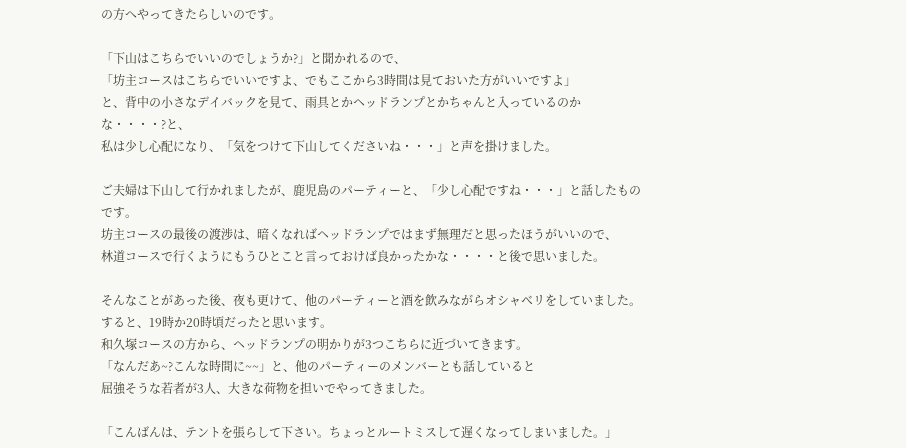の方へやってきたらしいのです。

「下山はこちらでいいのでしょうか?」と聞かれるので、
「坊主コースはこちらでいいですよ、でもここから3時間は見ておいた方がいいですよ」
と、背中の小さなデイバックを見て、雨具とかヘッドランプとかちゃんと入っているのかな・・・・?と、
私は少し心配になり、「気をつけて下山してくださいね・・・」と声を掛けました。

ご夫婦は下山して行かれましたが、鹿児島のパーティーと、「少し心配ですね・・・」と話したものです。
坊主コースの最後の渡渉は、暗くなればヘッドランプではまず無理だと思ったほうがいいので、
林道コースで行くようにもうひとこと言っておけば良かったかな・・・・と後で思いました。

そんなことがあった後、夜も更けて、他のパーティーと酒を飲みながらオシャベリをしていました。
すると、19時か20時頃だったと思います。
和久塚コースの方から、ヘッドランプの明かりが3つこちらに近づいてきます。
「なんだあ~?こんな時間に~~」と、他のパーティーのメンバーとも話していると
屈強そうな若者が3人、大きな荷物を担いでやってきました。

「こんばんは、テントを張らして下さい。ちょっとルートミスして遅くなってしまいました。」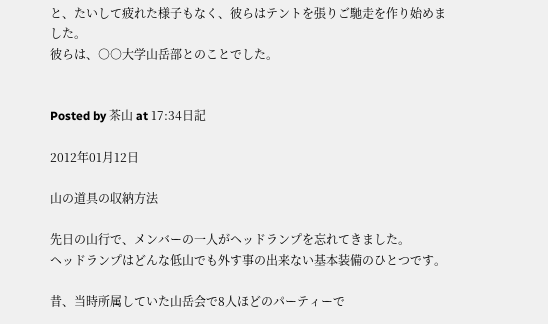と、たいして疲れた様子もなく、彼らはテントを張りご馳走を作り始めました。
彼らは、○○大学山岳部とのことでした。


Posted by 茶山 at 17:34日記

2012年01月12日

山の道具の収納方法

先日の山行で、メンバーの一人がヘッドランプを忘れてきました。
ヘッドランプはどんな低山でも外す事の出来ない基本装備のひとつです。

昔、当時所属していた山岳会で8人ほどのパーティーで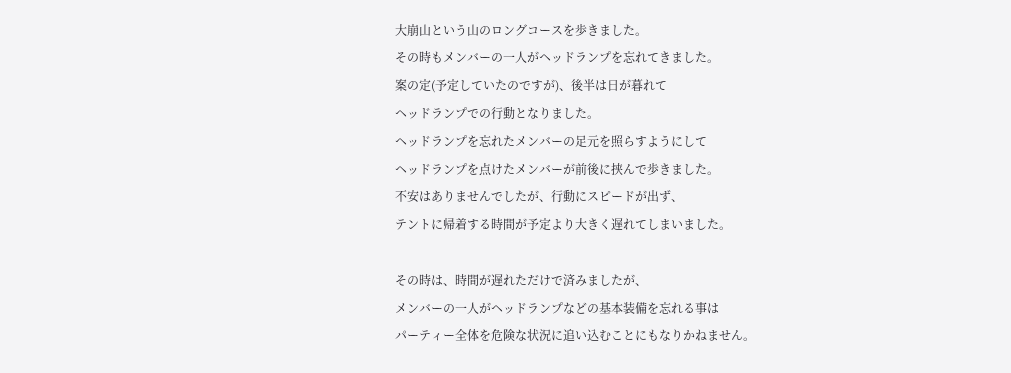大崩山という山のロングコースを歩きました。
その時もメンバーの一人がヘッドランプを忘れてきました。
案の定(予定していたのですが)、後半は日が暮れて
ヘッドランプでの行動となりました。
ヘッドランプを忘れたメンバーの足元を照らすようにして
ヘッドランプを点けたメンバーが前後に挟んで歩きました。
不安はありませんでしたが、行動にスピードが出ず、
テントに帰着する時間が予定より大きく遅れてしまいました。

その時は、時間が遅れただけで済みましたが、
メンバーの一人がヘッドランプなどの基本装備を忘れる事は
パーティー全体を危険な状況に追い込むことにもなりかねません。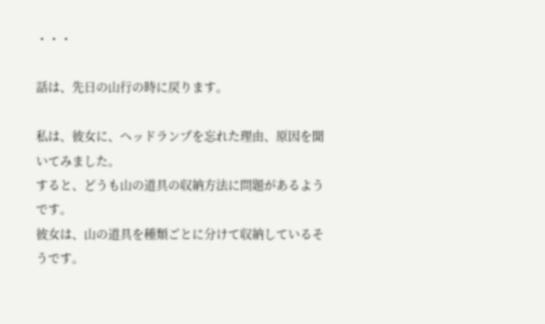・・・

話は、先日の山行の時に戻ります。

私は、彼女に、ヘッドランプを忘れた理由、原因を聞いてみました。
すると、どうも山の道具の収納方法に問題があるようです。
彼女は、山の道具を種類ごとに分けて収納しているそうです。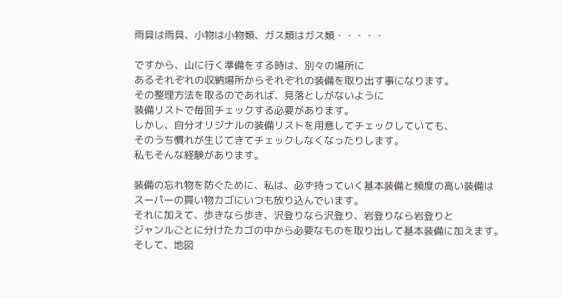雨具は雨具、小物は小物類、ガス類はガス類・・・・・

ですから、山に行く準備をする時は、別々の場所に
あるそれぞれの収納場所からそれぞれの装備を取り出す事になります。
その整理方法を取るのであれば、見落としがないように
装備リストで毎回チェックする必要があります。
しかし、自分オリジナルの装備リストを用意してチェックしていても、
そのうち慣れが生じてきてチェックしなくなったりします。
私もそんな経験があります。

装備の忘れ物を防ぐために、私は、必ず持っていく基本装備と頻度の高い装備は
スーパーの買い物カゴにいつも放り込んでいます。
それに加えて、歩きなら歩き、沢登りなら沢登り、岩登りなら岩登りと
ジャンルごとに分けたカゴの中から必要なものを取り出して基本装備に加えます。
そして、地図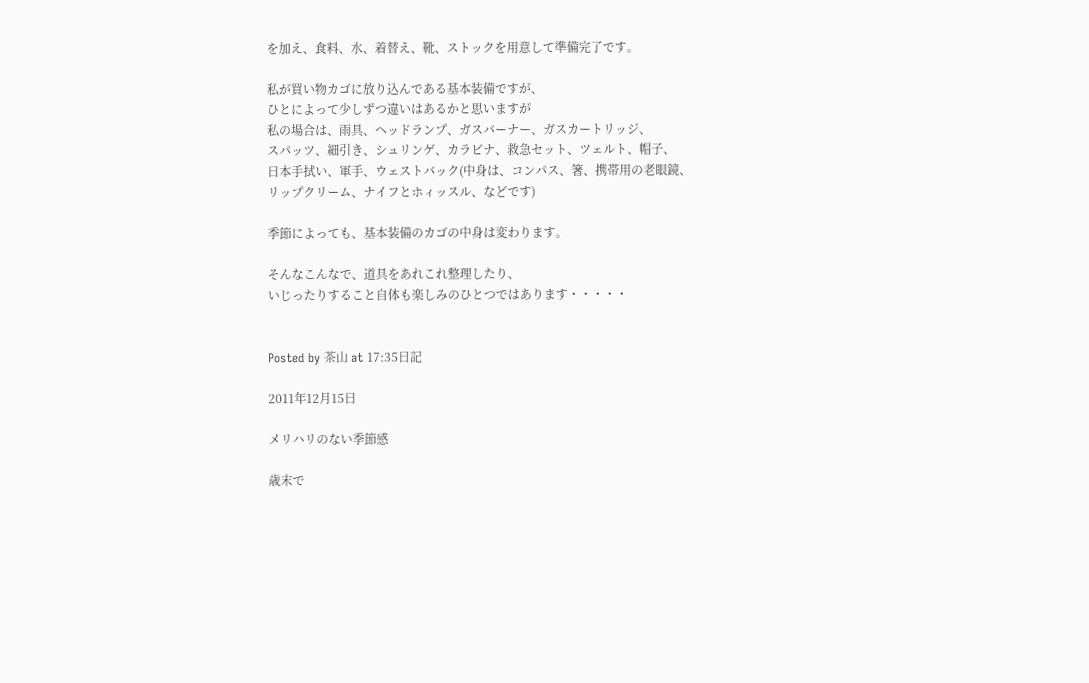を加え、食料、水、着替え、靴、ストックを用意して準備完了です。

私が買い物カゴに放り込んである基本装備ですが、
ひとによって少しずつ違いはあるかと思いますが
私の場合は、雨具、ヘッドランプ、ガスバーナー、ガスカートリッジ、
スパッツ、細引き、シュリンゲ、カラビナ、救急セット、ツェルト、帽子、
日本手拭い、軍手、ウェストバック(中身は、コンパス、箸、携帯用の老眼鏡、
リップクリーム、ナイフとホィッスル、などです)

季節によっても、基本装備のカゴの中身は変わります。

そんなこんなで、道具をあれこれ整理したり、
いじったりすること自体も楽しみのひとつではあります・・・・・


Posted by 茶山 at 17:35日記

2011年12月15日

メリハリのない季節感

歳末で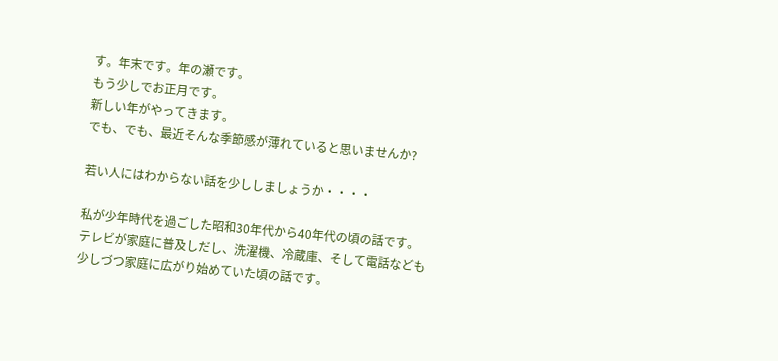す。年末です。年の瀬です。
もう少しでお正月です。
新しい年がやってきます。
でも、でも、最近そんな季節感が薄れていると思いませんか?

若い人にはわからない話を少ししましょうか・・・・

私が少年時代を過ごした昭和30年代から40年代の頃の話です。
テレビが家庭に普及しだし、洗濯機、冷蔵庫、そして電話なども
少しづつ家庭に広がり始めていた頃の話です。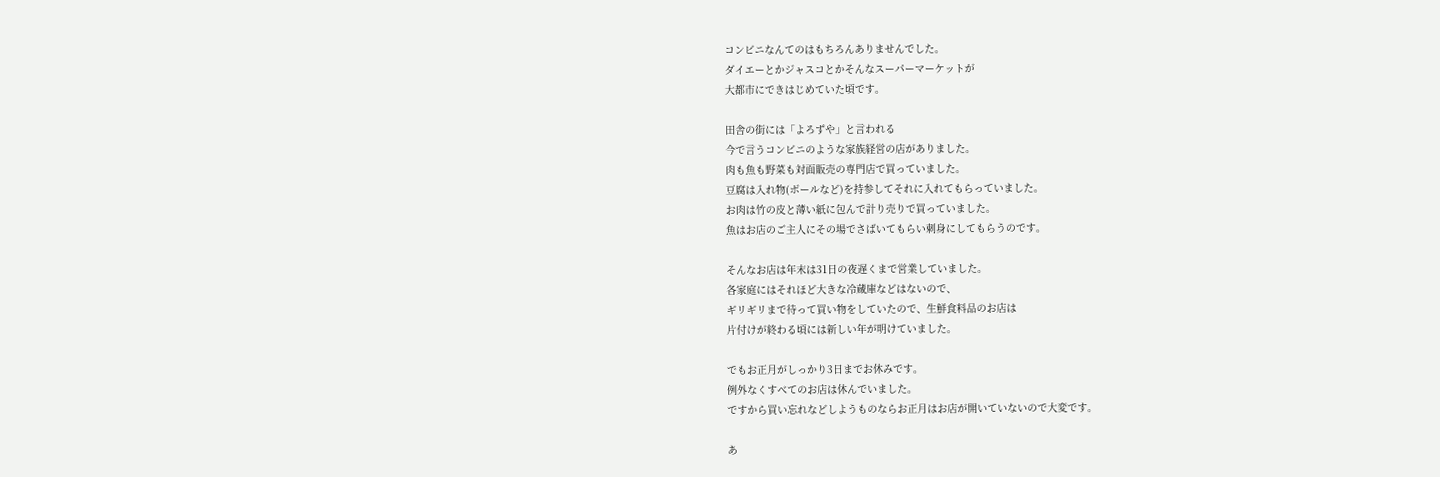コンビニなんてのはもちろんありませんでした。
ダイエーとかジャスコとかそんなスーパーマーケットが
大都市にできはじめていた頃です。

田舎の街には「よろずや」と言われる
今で言うコンビニのような家族経営の店がありました。
肉も魚も野菜も対面販売の専門店で買っていました。
豆腐は入れ物(ボールなど)を持参してそれに入れてもらっていました。
お肉は竹の皮と薄い紙に包んで計り売りで買っていました。
魚はお店のご主人にその場でさばいてもらい刺身にしてもらうのです。

そんなお店は年末は31日の夜遅くまで営業していました。
各家庭にはそれほど大きな冷蔵庫などはないので、
ギリギリまで待って買い物をしていたので、生鮮食料品のお店は
片付けが終わる頃には新しい年が明けていました。

でもお正月がしっかり3日までお休みです。
例外なくすべてのお店は休んでいました。
ですから買い忘れなどしようものならお正月はお店が開いていないので大変です。

あ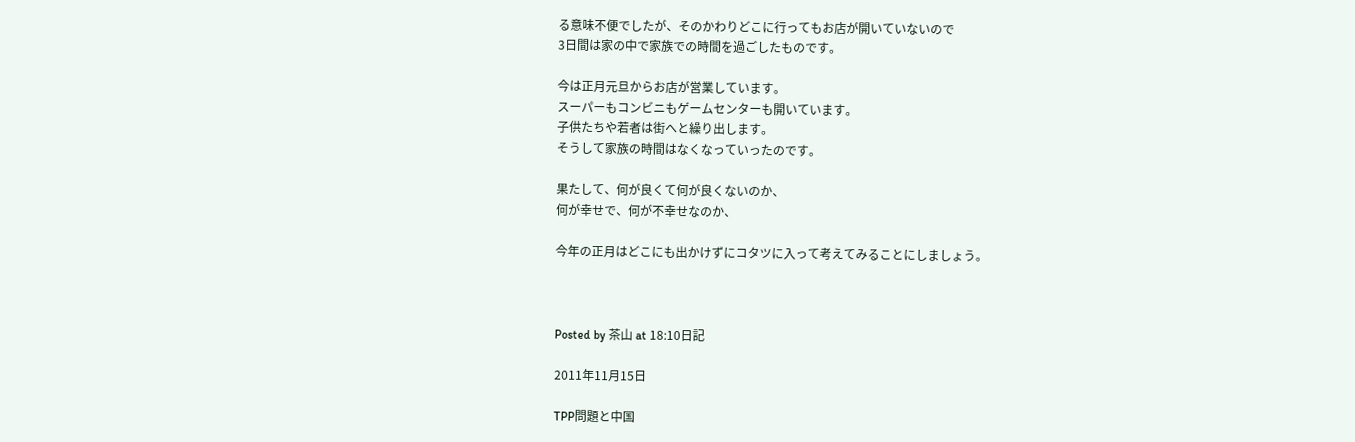る意味不便でしたが、そのかわりどこに行ってもお店が開いていないので
3日間は家の中で家族での時間を過ごしたものです。

今は正月元旦からお店が営業しています。
スーパーもコンビニもゲームセンターも開いています。
子供たちや若者は街へと繰り出します。
そうして家族の時間はなくなっていったのです。

果たして、何が良くて何が良くないのか、
何が幸せで、何が不幸せなのか、

今年の正月はどこにも出かけずにコタツに入って考えてみることにしましょう。



Posted by 茶山 at 18:10日記

2011年11月15日

TPP問題と中国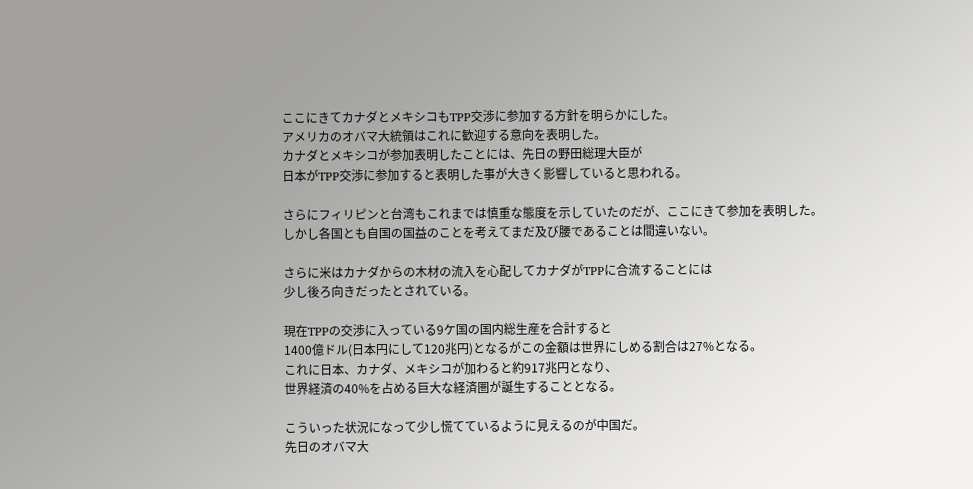ここにきてカナダとメキシコもTPP交渉に参加する方針を明らかにした。
アメリカのオバマ大統領はこれに歓迎する意向を表明した。
カナダとメキシコが参加表明したことには、先日の野田総理大臣が
日本がTPP交渉に参加すると表明した事が大きく影響していると思われる。

さらにフィリピンと台湾もこれまでは慎重な態度を示していたのだが、ここにきて参加を表明した。
しかし各国とも自国の国益のことを考えてまだ及び腰であることは間違いない。

さらに米はカナダからの木材の流入を心配してカナダがTPPに合流することには
少し後ろ向きだったとされている。

現在TPPの交渉に入っている9ケ国の国内総生産を合計すると
1400億ドル(日本円にして120兆円)となるがこの金額は世界にしめる割合は27%となる。
これに日本、カナダ、メキシコが加わると約917兆円となり、
世界経済の40%を占める巨大な経済圏が誕生することとなる。

こういった状況になって少し慌てているように見えるのが中国だ。
先日のオバマ大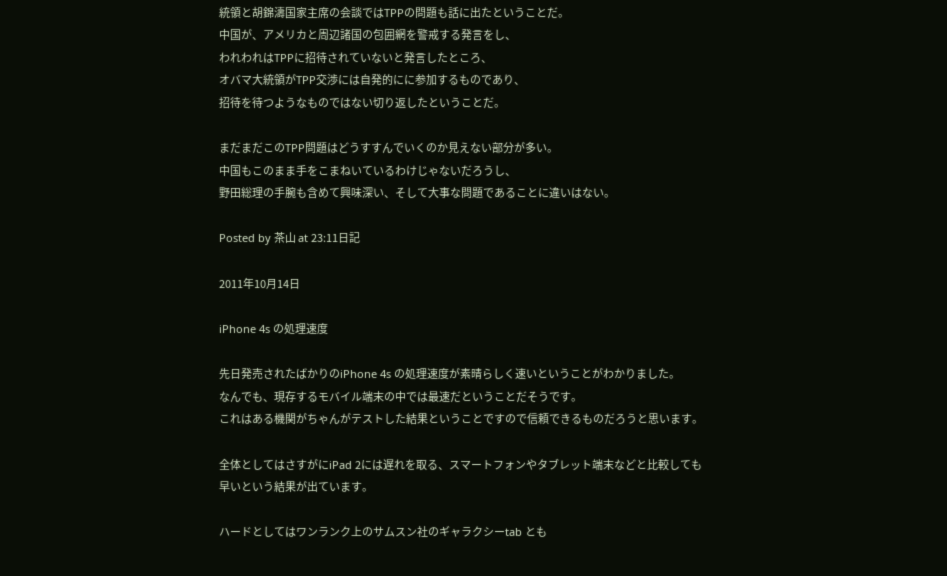統領と胡錦濤国家主席の会談ではTPPの問題も話に出たということだ。
中国が、アメリカと周辺諸国の包囲網を警戒する発言をし、
われわれはTPPに招待されていないと発言したところ、
オバマ大統領がTPP交渉には自発的にに参加するものであり、
招待を待つようなものではない切り返したということだ。

まだまだこのTPP問題はどうすすんでいくのか見えない部分が多い。
中国もこのまま手をこまねいているわけじゃないだろうし、
野田総理の手腕も含めて興味深い、そして大事な問題であることに違いはない。

Posted by 茶山 at 23:11日記

2011年10月14日

iPhone 4s の処理速度

先日発売されたばかりのiPhone 4s の処理速度が素晴らしく速いということがわかりました。
なんでも、現存するモバイル端末の中では最速だということだそうです。
これはある機関がちゃんがテストした結果ということですので信頼できるものだろうと思います。

全体としてはさすがにiPad 2には遅れを取る、スマートフォンやタブレット端末などと比較しても
早いという結果が出ています。

ハードとしてはワンランク上のサムスン社のギャラクシーtab とも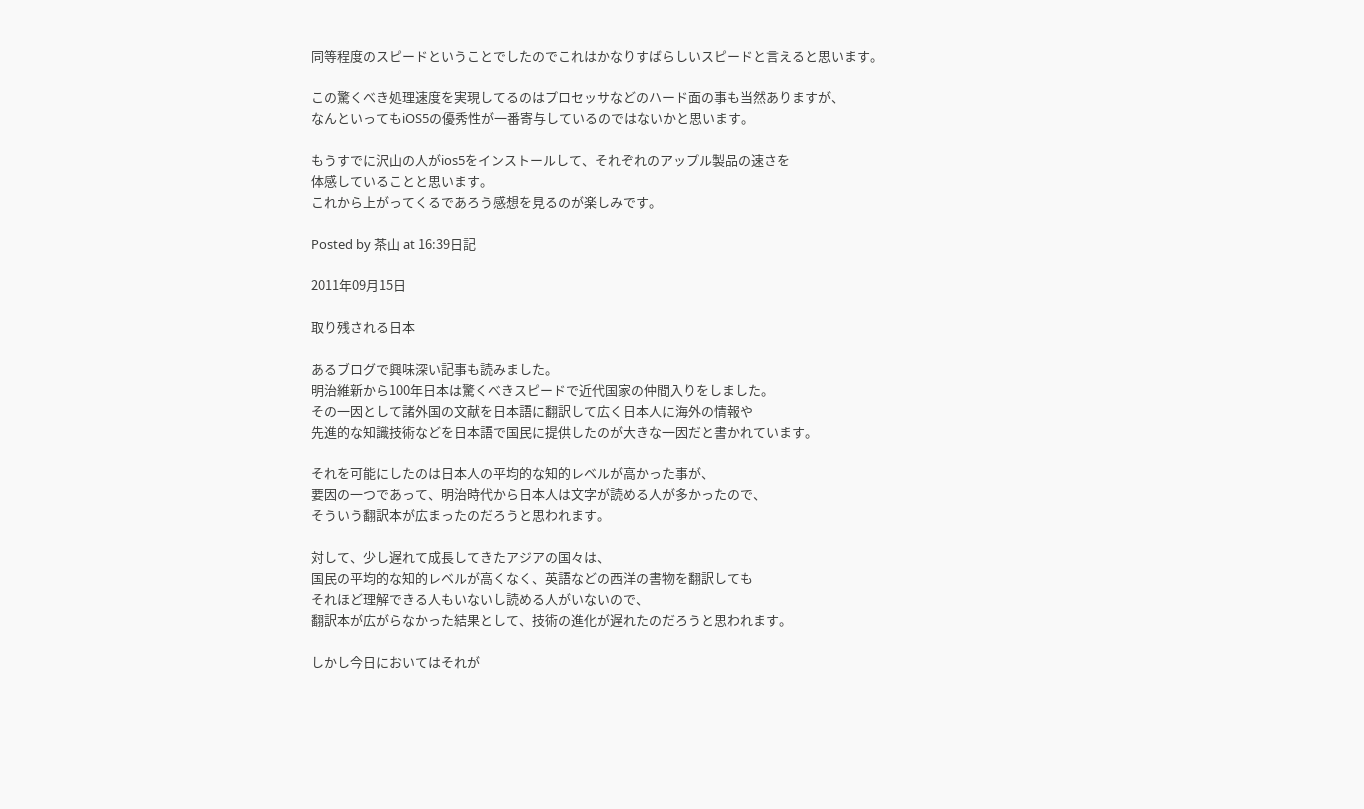同等程度のスピードということでしたのでこれはかなりすばらしいスピードと言えると思います。

この驚くべき処理速度を実現してるのはプロセッサなどのハード面の事も当然ありますが、
なんといってもiOS5の優秀性が一番寄与しているのではないかと思います。

もうすでに沢山の人がios5をインストールして、それぞれのアップル製品の速さを
体感していることと思います。
これから上がってくるであろう感想を見るのが楽しみです。

Posted by 茶山 at 16:39日記

2011年09月15日

取り残される日本

あるブログで興味深い記事も読みました。
明治維新から100年日本は驚くべきスピードで近代国家の仲間入りをしました。
その一因として諸外国の文献を日本語に翻訳して広く日本人に海外の情報や
先進的な知識技術などを日本語で国民に提供したのが大きな一因だと書かれています。

それを可能にしたのは日本人の平均的な知的レベルが高かった事が、
要因の一つであって、明治時代から日本人は文字が読める人が多かったので、
そういう翻訳本が広まったのだろうと思われます。

対して、少し遅れて成長してきたアジアの国々は、
国民の平均的な知的レベルが高くなく、英語などの西洋の書物を翻訳しても
それほど理解できる人もいないし読める人がいないので、
翻訳本が広がらなかった結果として、技術の進化が遅れたのだろうと思われます。

しかし今日においてはそれが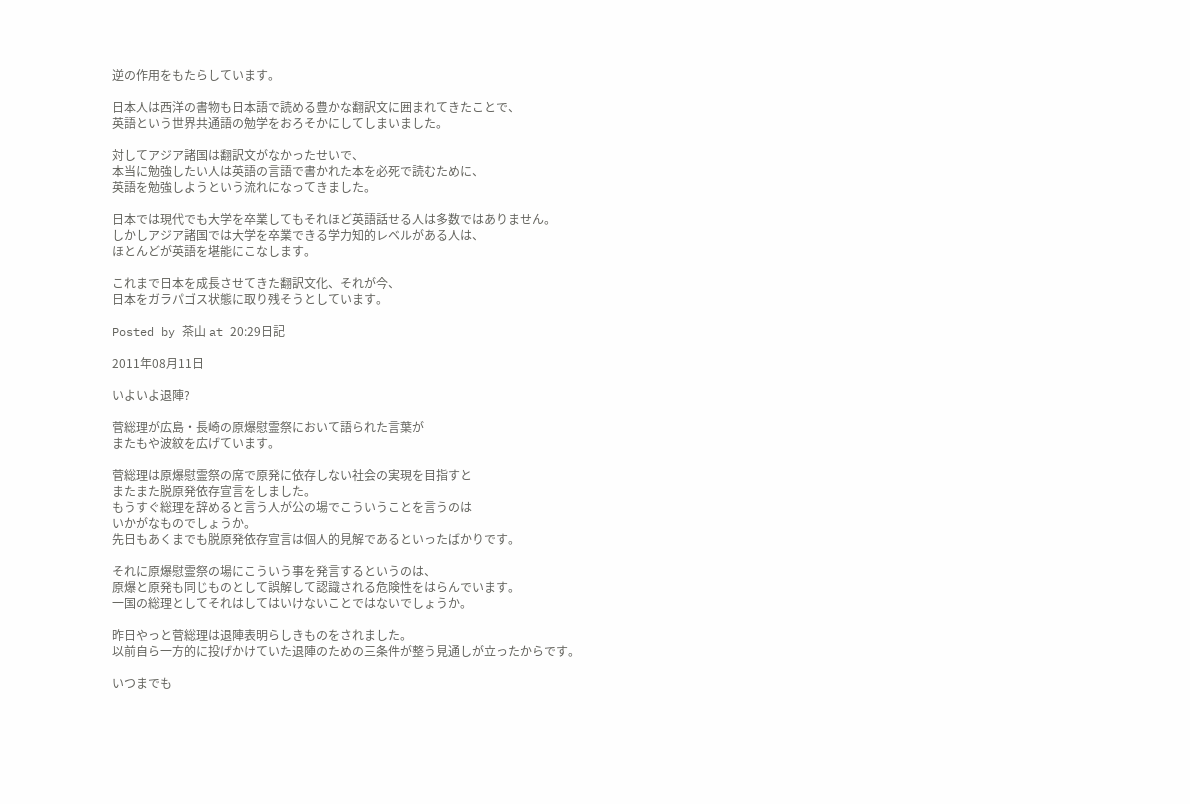逆の作用をもたらしています。

日本人は西洋の書物も日本語で読める豊かな翻訳文に囲まれてきたことで、
英語という世界共通語の勉学をおろそかにしてしまいました。

対してアジア諸国は翻訳文がなかったせいで、
本当に勉強したい人は英語の言語で書かれた本を必死で読むために、
英語を勉強しようという流れになってきました。

日本では現代でも大学を卒業してもそれほど英語話せる人は多数ではありません。
しかしアジア諸国では大学を卒業できる学力知的レベルがある人は、
ほとんどが英語を堪能にこなします。

これまで日本を成長させてきた翻訳文化、それが今、
日本をガラパゴス状態に取り残そうとしています。

Posted by 茶山 at 20:29日記

2011年08月11日

いよいよ退陣?

菅総理が広島・長崎の原爆慰霊祭において語られた言葉が
またもや波紋を広げています。

菅総理は原爆慰霊祭の席で原発に依存しない社会の実現を目指すと
またまた脱原発依存宣言をしました。
もうすぐ総理を辞めると言う人が公の場でこういうことを言うのは
いかがなものでしょうか。
先日もあくまでも脱原発依存宣言は個人的見解であるといったばかりです。

それに原爆慰霊祭の場にこういう事を発言するというのは、
原爆と原発も同じものとして誤解して認識される危険性をはらんでいます。
一国の総理としてそれはしてはいけないことではないでしょうか。

昨日やっと菅総理は退陣表明らしきものをされました。
以前自ら一方的に投げかけていた退陣のための三条件が整う見通しが立ったからです。

いつまでも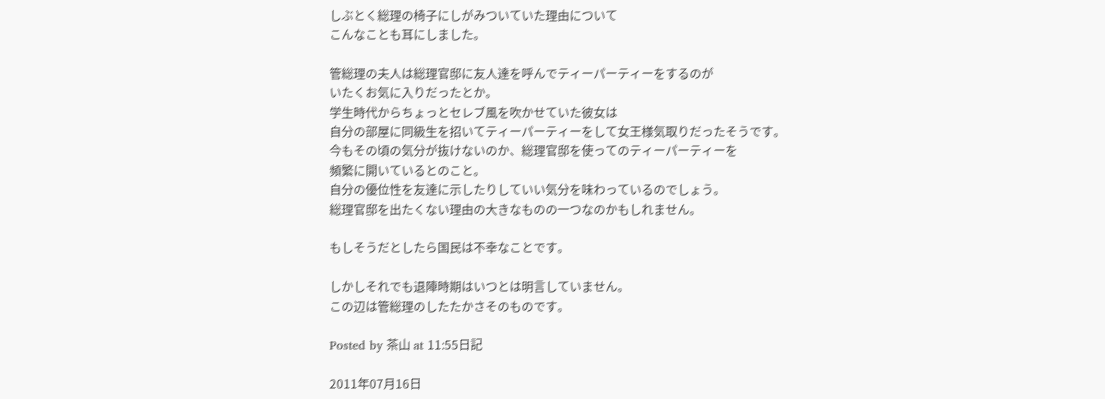しぶとく総理の椅子にしがみついていた理由について
こんなことも耳にしました。

管総理の夫人は総理官邸に友人達を呼んでティーパーティーをするのが
いたくお気に入りだったとか。
学生時代からちょっとセレブ風を吹かせていた彼女は
自分の部屋に同級生を招いてティーパーティーをして女王様気取りだったそうです。
今もその頃の気分が抜けないのか、総理官邸を使ってのティーパーティーを
頻繁に開いているとのこと。
自分の優位性を友達に示したりしていい気分を味わっているのでしょう。
総理官邸を出たくない理由の大きなものの一つなのかもしれません。

もしそうだとしたら国民は不幸なことです。

しかしそれでも退陣時期はいつとは明言していません。
この辺は管総理のしたたかさそのものです。

Posted by 茶山 at 11:55日記

2011年07月16日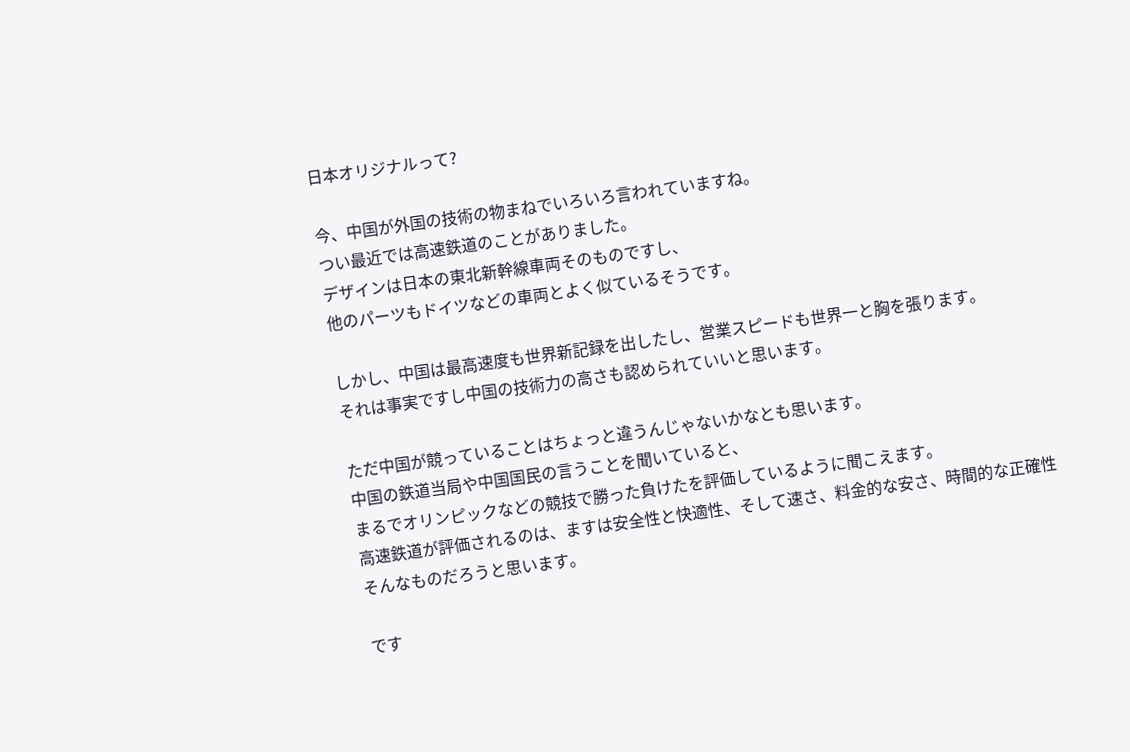日本オリジナルって?

今、中国が外国の技術の物まねでいろいろ言われていますね。
つい最近では高速鉄道のことがありました。
デザインは日本の東北新幹線車両そのものですし、
他のパーツもドイツなどの車両とよく似ているそうです。

しかし、中国は最高速度も世界新記録を出したし、営業スピードも世界一と胸を張ります。
それは事実ですし中国の技術力の高さも認められていいと思います。

ただ中国が競っていることはちょっと違うんじゃないかなとも思います。
中国の鉄道当局や中国国民の言うことを聞いていると、
まるでオリンピックなどの競技で勝った負けたを評価しているように聞こえます。
高速鉄道が評価されるのは、ますは安全性と快適性、そして速さ、料金的な安さ、時間的な正確性
そんなものだろうと思います。

です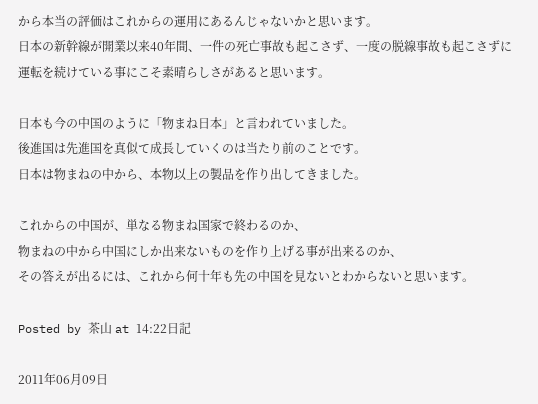から本当の評価はこれからの運用にあるんじゃないかと思います。
日本の新幹線が開業以来40年間、一件の死亡事故も起こさず、一度の脱線事故も起こさずに
運転を続けている事にこそ素晴らしさがあると思います。

日本も今の中国のように「物まね日本」と言われていました。
後進国は先進国を真似て成長していくのは当たり前のことです。
日本は物まねの中から、本物以上の製品を作り出してきました。

これからの中国が、単なる物まね国家で終わるのか、
物まねの中から中国にしか出来ないものを作り上げる事が出来るのか、
その答えが出るには、これから何十年も先の中国を見ないとわからないと思います。

Posted by 茶山 at 14:22日記

2011年06月09日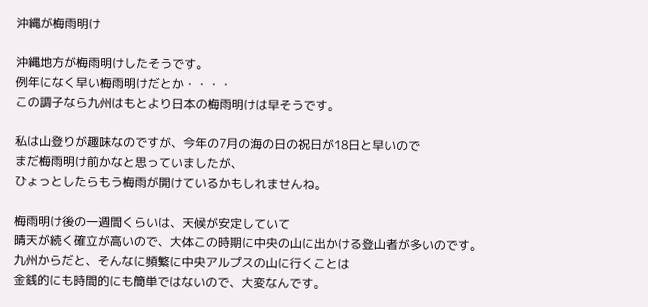沖縄が梅雨明け

沖縄地方が梅雨明けしたそうです。
例年になく早い梅雨明けだとか・・・・
この調子なら九州はもとより日本の梅雨明けは早そうです。

私は山登りが趣味なのですが、今年の7月の海の日の祝日が18日と早いので
まだ梅雨明け前かなと思っていましたが、
ひょっとしたらもう梅雨が開けているかもしれませんね。

梅雨明け後の一週間くらいは、天候が安定していて
晴天が続く確立が高いので、大体この時期に中央の山に出かける登山者が多いのです。
九州からだと、そんなに頻繁に中央アルプスの山に行くことは
金銭的にも時間的にも簡単ではないので、大変なんです。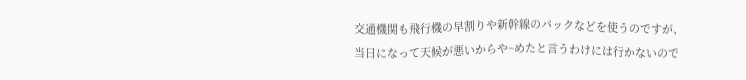交通機関も飛行機の早割りや新幹線のパックなどを使うのですが、
当日になって天候が悪いからや~めたと言うわけには行かないので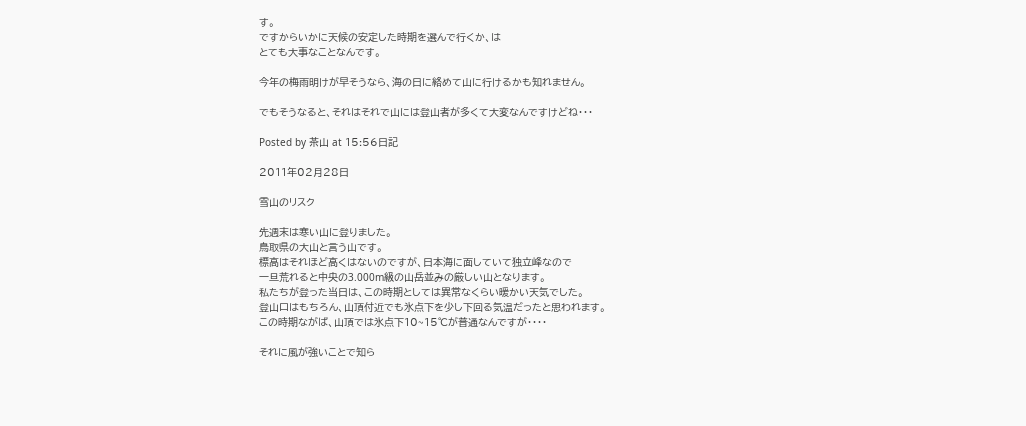す。
ですからいかに天候の安定した時期を選んで行くか、は
とても大事なことなんです。

今年の梅雨明けが早そうなら、海の日に絡めて山に行けるかも知れません。

でもそうなると、それはそれで山には登山者が多くて大変なんですけどね・・・

Posted by 茶山 at 15:56日記

2011年02月28日

雪山のリスク

先週末は寒い山に登りました。
鳥取県の大山と言う山です。
標高はそれほど高くはないのですが、日本海に面していて独立峰なので
一旦荒れると中央の3.000m級の山岳並みの厳しい山となります。
私たちが登った当日は、この時期としては異常なくらい暖かい天気でした。
登山口はもちろん、山頂付近でも氷点下を少し下回る気温だったと思われます。
この時期ながば、山頂では氷点下10~15℃が普通なんですが・・・・

それに風が強いことで知ら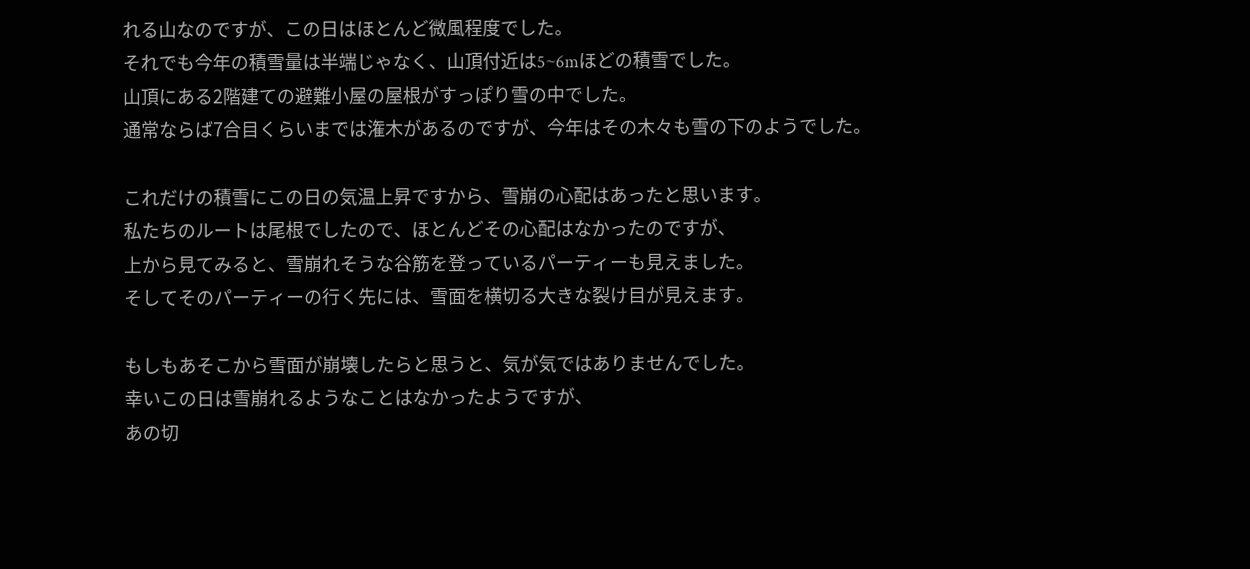れる山なのですが、この日はほとんど微風程度でした。
それでも今年の積雪量は半端じゃなく、山頂付近は5~6mほどの積雪でした。
山頂にある2階建ての避難小屋の屋根がすっぽり雪の中でした。
通常ならば7合目くらいまでは潅木があるのですが、今年はその木々も雪の下のようでした。

これだけの積雪にこの日の気温上昇ですから、雪崩の心配はあったと思います。
私たちのルートは尾根でしたので、ほとんどその心配はなかったのですが、
上から見てみると、雪崩れそうな谷筋を登っているパーティーも見えました。
そしてそのパーティーの行く先には、雪面を横切る大きな裂け目が見えます。

もしもあそこから雪面が崩壊したらと思うと、気が気ではありませんでした。
幸いこの日は雪崩れるようなことはなかったようですが、
あの切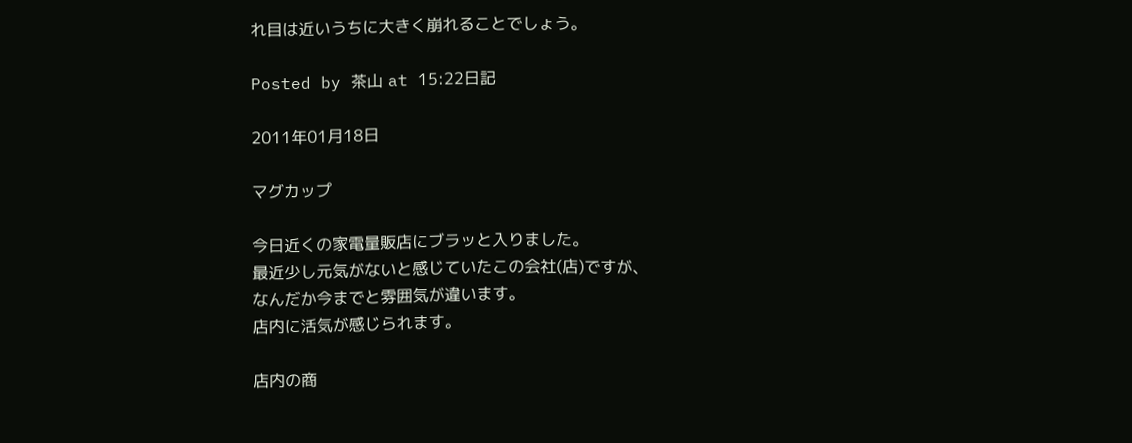れ目は近いうちに大きく崩れることでしょう。

Posted by 茶山 at 15:22日記

2011年01月18日

マグカップ

今日近くの家電量販店にブラッと入りました。
最近少し元気がないと感じていたこの会社(店)ですが、
なんだか今までと雰囲気が違います。
店内に活気が感じられます。

店内の商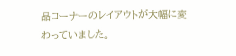品コーナーのレイアウトが大幅に変わっていました。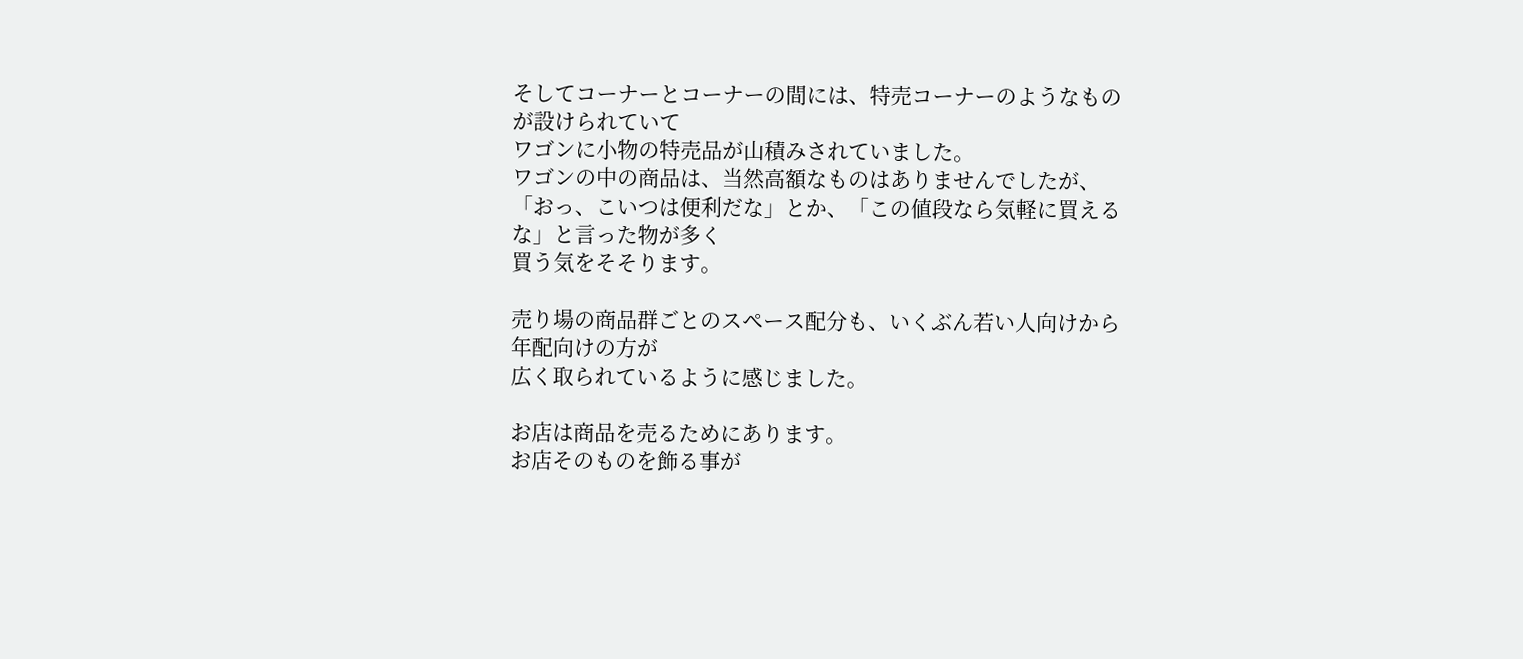そしてコーナーとコーナーの間には、特売コーナーのようなものが設けられていて
ワゴンに小物の特売品が山積みされていました。
ワゴンの中の商品は、当然高額なものはありませんでしたが、
「おっ、こいつは便利だな」とか、「この値段なら気軽に買えるな」と言った物が多く
買う気をそそります。

売り場の商品群ごとのスペース配分も、いくぶん若い人向けから年配向けの方が
広く取られているように感じました。

お店は商品を売るためにあります。
お店そのものを飾る事が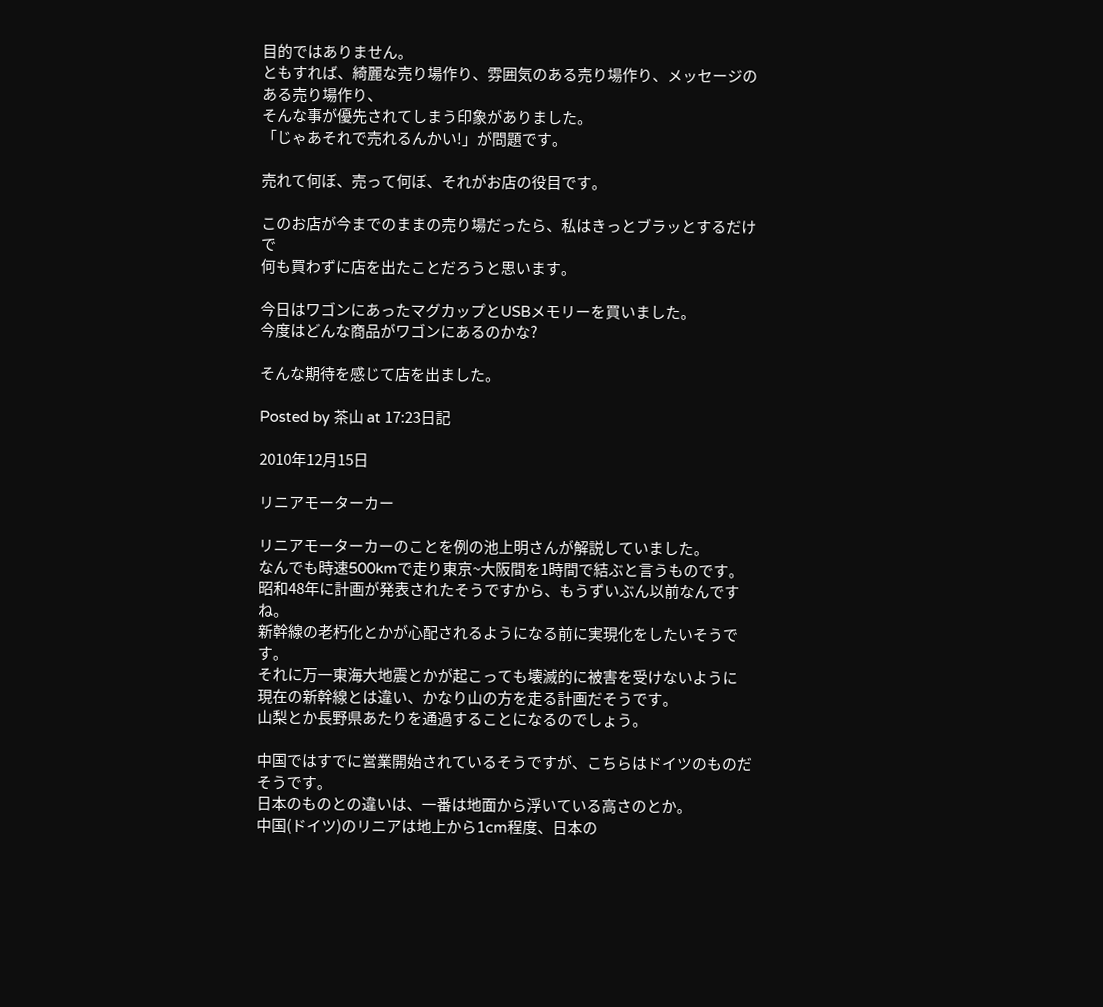目的ではありません。
ともすれば、綺麗な売り場作り、雰囲気のある売り場作り、メッセージのある売り場作り、
そんな事が優先されてしまう印象がありました。
「じゃあそれで売れるんかい!」が問題です。

売れて何ぼ、売って何ぼ、それがお店の役目です。

このお店が今までのままの売り場だったら、私はきっとブラッとするだけで
何も買わずに店を出たことだろうと思います。

今日はワゴンにあったマグカップとUSBメモリーを買いました。
今度はどんな商品がワゴンにあるのかな?

そんな期待を感じて店を出ました。

Posted by 茶山 at 17:23日記

2010年12月15日

リニアモーターカー

リニアモーターカーのことを例の池上明さんが解説していました。
なんでも時速500kmで走り東京~大阪間を1時間で結ぶと言うものです。
昭和48年に計画が発表されたそうですから、もうずいぶん以前なんですね。
新幹線の老朽化とかが心配されるようになる前に実現化をしたいそうです。
それに万一東海大地震とかが起こっても壊滅的に被害を受けないように
現在の新幹線とは違い、かなり山の方を走る計画だそうです。
山梨とか長野県あたりを通過することになるのでしょう。

中国ではすでに営業開始されているそうですが、こちらはドイツのものだそうです。
日本のものとの違いは、一番は地面から浮いている高さのとか。
中国(ドイツ)のリニアは地上から1cm程度、日本の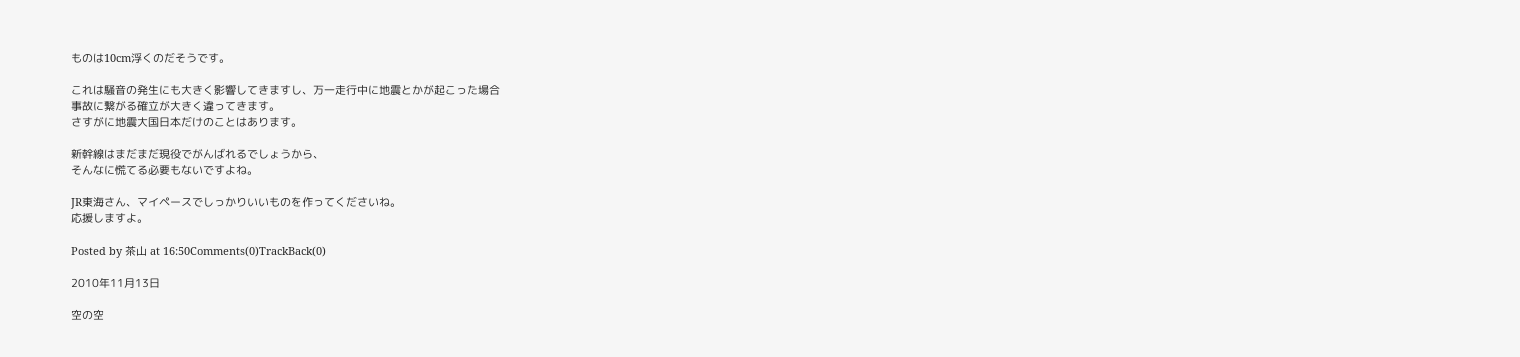ものは10cm浮くのだそうです。

これは騒音の発生にも大きく影響してきますし、万一走行中に地震とかが起こった場合
事故に繋がる確立が大きく違ってきます。
さすがに地震大国日本だけのことはあります。

新幹線はまだまだ現役でがんばれるでしょうから、
そんなに慌てる必要もないですよね。

JR東海さん、マイペースでしっかりいいものを作ってくださいね。
応援しますよ。

Posted by 茶山 at 16:50Comments(0)TrackBack(0)

2010年11月13日

空の空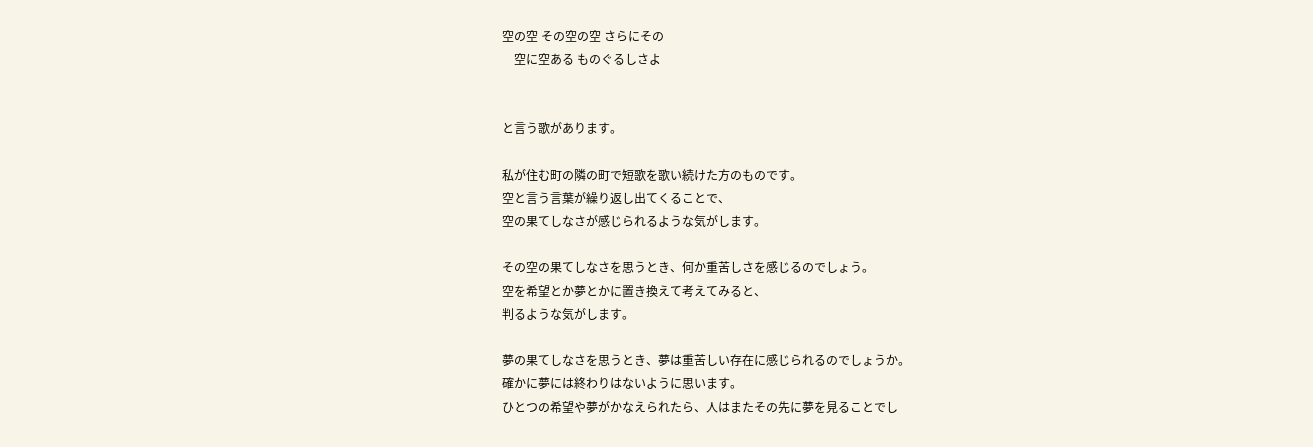空の空 その空の空 さらにその
    空に空ある ものぐるしさよ


と言う歌があります。

私が住む町の隣の町で短歌を歌い続けた方のものです。
空と言う言葉が繰り返し出てくることで、
空の果てしなさが感じられるような気がします。

その空の果てしなさを思うとき、何か重苦しさを感じるのでしょう。
空を希望とか夢とかに置き換えて考えてみると、
判るような気がします。

夢の果てしなさを思うとき、夢は重苦しい存在に感じられるのでしょうか。
確かに夢には終わりはないように思います。
ひとつの希望や夢がかなえられたら、人はまたその先に夢を見ることでし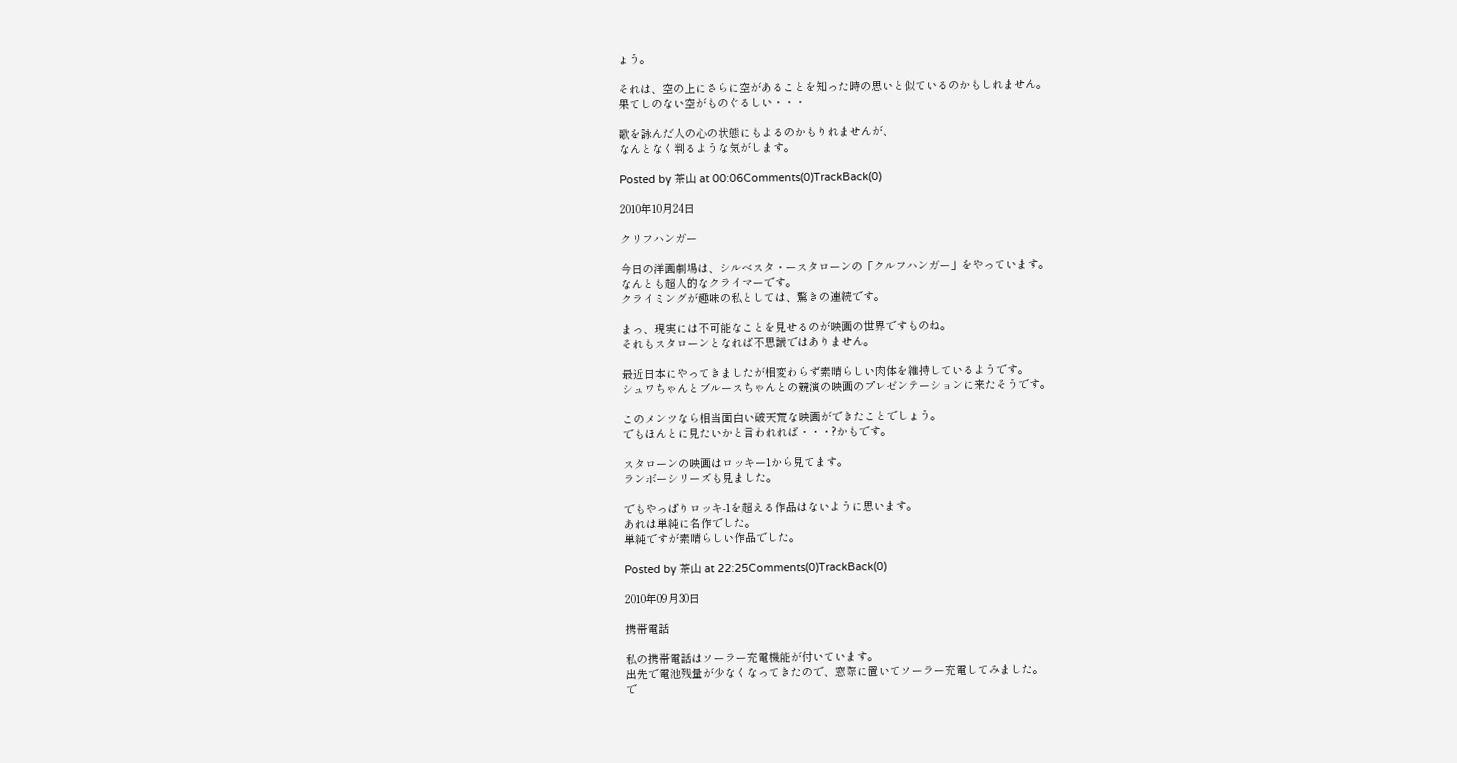ょう。

それは、空の上にさらに空があることを知った時の思いと似ているのかもしれません。
果てしのない空がものぐるしい・・・

歌を詠んだ人の心の状態にもよるのかもりれませんが、
なんとなく判るような気がします。

Posted by 茶山 at 00:06Comments(0)TrackBack(0)

2010年10月24日

クリフハンガー

今日の洋画劇場は、シルベスタ・ースタローンの「クルフハンガー」をやっています。
なんとも超人的なクライマーです。
クライミングが趣味の私としては、驚きの連続です。

まっ、現実には不可能なことを見せるのが映画の世界ですものね。
それもスタローンとなれば不思議ではありません。

最近日本にやってきましたが相変わらず素晴らしい肉体を維持しているようです。
シュワちゃんとブルースちゃんとの競演の映画のプレゼンテーションに来たそうです。

このメンツなら相当面白い破天荒な映画ができたことでしょう。
でもほんとに見たいかと言われれば・・・?かもです。

スタローンの映画はロッキー1から見てます。
ランボーシリーズも見ました。

でもやっぱりロッキ-1を超える作品はないように思います。
あれは単純に名作でした。
単純ですが素晴らしい作品でした。

Posted by 茶山 at 22:25Comments(0)TrackBack(0)

2010年09月30日

携帯電話

私の携帯電話はソーラー充電機能が付いています。
出先で電池残量が少なくなってきたので、窓際に置いてソーラー充電してみました。
で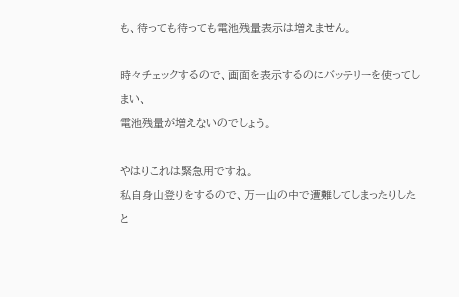も、待っても待っても電池残量表示は増えません。

時々チェックするので、画面を表示するのにバッテリーを使ってしまい、
電池残量が増えないのでしょう。

やはりこれは緊急用ですね。
私自身山登りをするので、万一山の中で遭難してしまったりしたと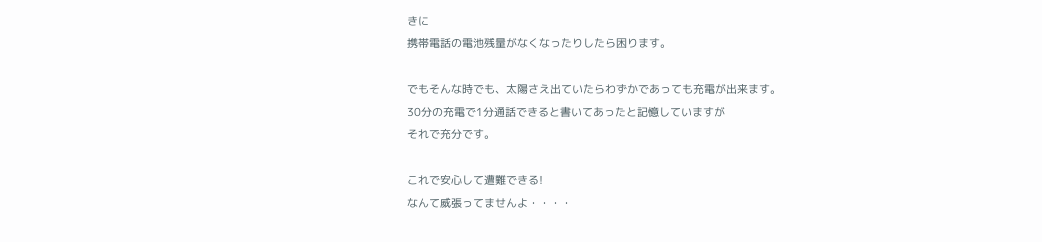きに
携帯電話の電池残量がなくなったりしたら困ります。

でもそんな時でも、太陽さえ出ていたらわずかであっても充電が出来ます。
30分の充電で1分通話できると書いてあったと記憶していますが
それで充分です。

これで安心して遭難できる!
なんて威張ってませんよ・・・・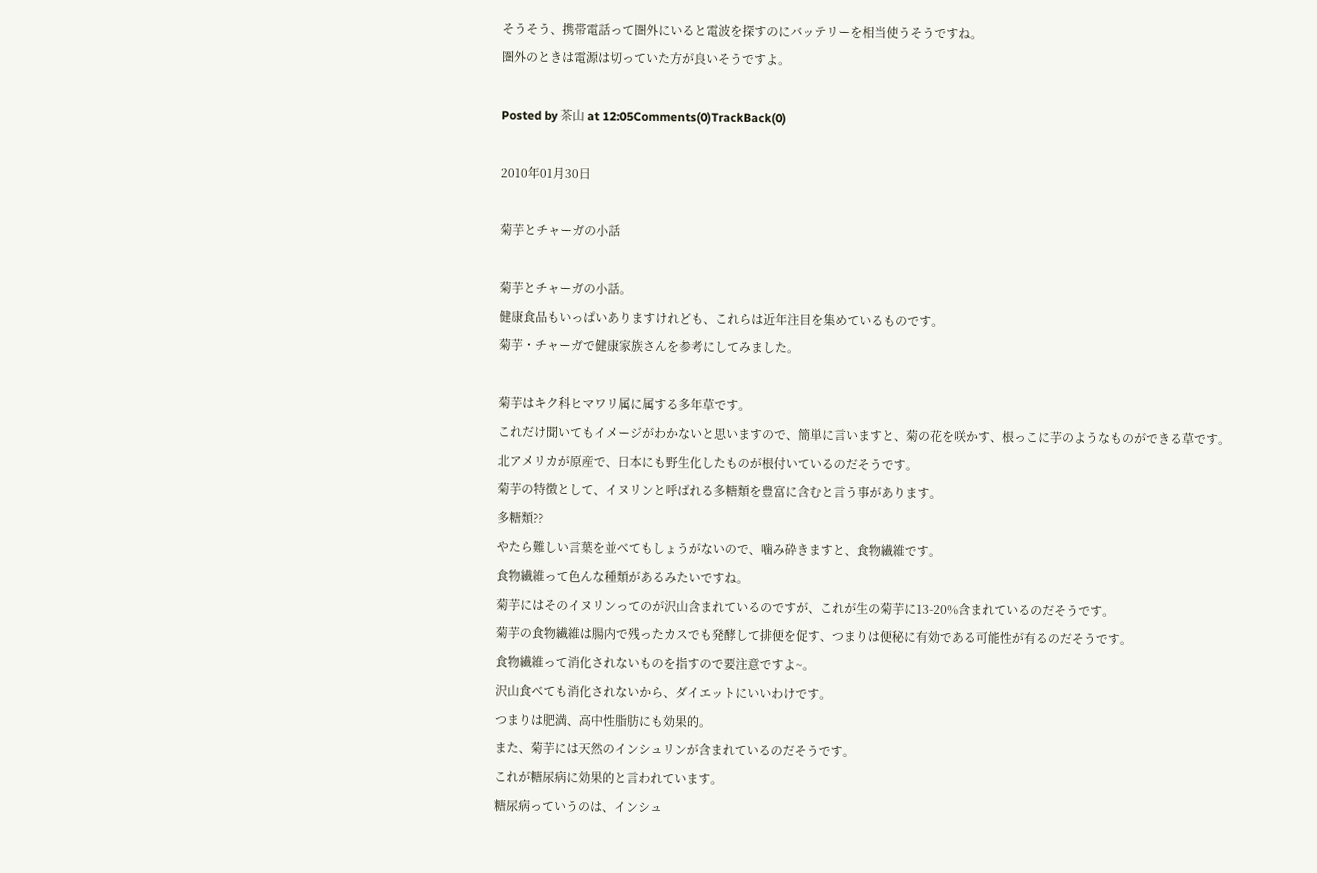そうそう、携帯電話って圏外にいると電波を探すのにバッテリーを相当使うそうですね。
圏外のときは電源は切っていた方が良いそうですよ。

Posted by 茶山 at 12:05Comments(0)TrackBack(0)

2010年01月30日

菊芋とチャーガの小話

菊芋とチャーガの小話。
健康食品もいっぱいありますけれども、これらは近年注目を集めているものです。
菊芋・チャーガで健康家族さんを参考にしてみました。

菊芋はキク科ヒマワリ属に属する多年草です。
これだけ聞いてもイメージがわかないと思いますので、簡単に言いますと、菊の花を咲かす、根っこに芋のようなものができる草です。
北アメリカが原産で、日本にも野生化したものが根付いているのだそうです。
菊芋の特徴として、イヌリンと呼ばれる多糖類を豊富に含むと言う事があります。
多糖類??
やたら難しい言葉を並べてもしょうがないので、噛み砕きますと、食物繊維です。
食物繊維って色んな種類があるみたいですね。
菊芋にはそのイヌリンってのが沢山含まれているのですが、これが生の菊芋に13-20%含まれているのだそうです。
菊芋の食物繊維は腸内で残ったカスでも発酵して排便を促す、つまりは便秘に有効である可能性が有るのだそうです。
食物繊維って消化されないものを指すので要注意ですよ~。
沢山食べても消化されないから、ダイエットにいいわけです。
つまりは肥満、高中性脂肪にも効果的。
また、菊芋には天然のインシュリンが含まれているのだそうです。
これが糖尿病に効果的と言われています。
糖尿病っていうのは、インシュ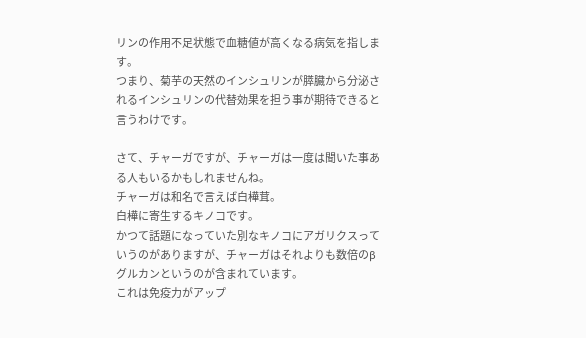リンの作用不足状態で血糖値が高くなる病気を指します。
つまり、菊芋の天然のインシュリンが膵臓から分泌されるインシュリンの代替効果を担う事が期待できると言うわけです。

さて、チャーガですが、チャーガは一度は聞いた事ある人もいるかもしれませんね。
チャーガは和名で言えば白樺茸。
白樺に寄生するキノコです。
かつて話題になっていた別なキノコにアガリクスっていうのがありますが、チャーガはそれよりも数倍のβグルカンというのが含まれています。
これは免疫力がアップ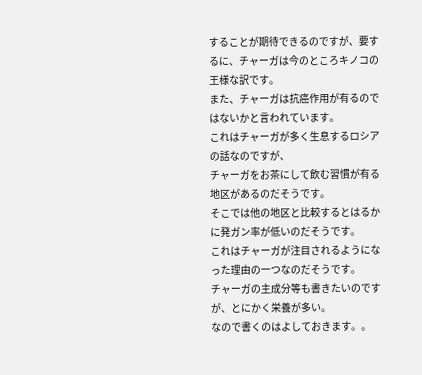することが期待できるのですが、要するに、チャーガは今のところキノコの王様な訳です。
また、チャーガは抗癌作用が有るのではないかと言われています。
これはチャーガが多く生息するロシアの話なのですが、
チャーガをお茶にして飲む習慣が有る地区があるのだそうです。
そこでは他の地区と比較するとはるかに発ガン率が低いのだそうです。
これはチャーガが注目されるようになった理由の一つなのだそうです。
チャーガの主成分等も書きたいのですが、とにかく栄養が多い。
なので書くのはよしておきます。。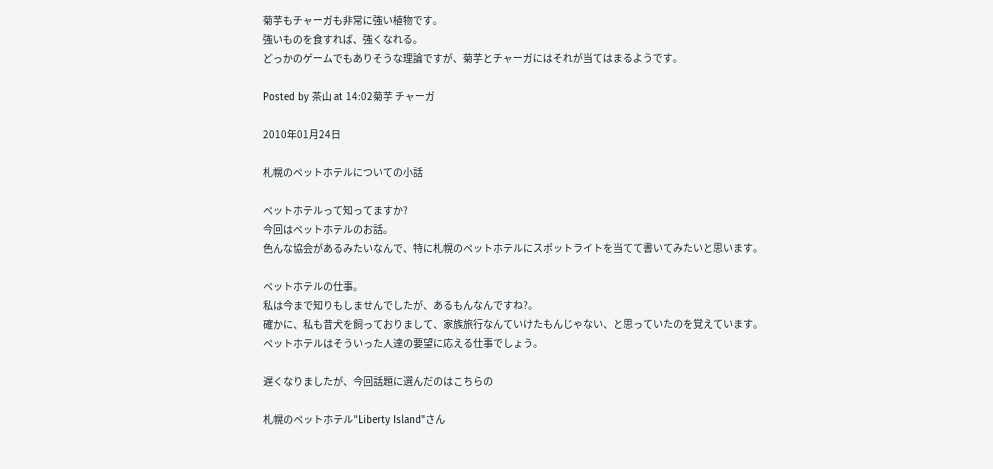菊芋もチャーガも非常に強い植物です。
強いものを食すれば、強くなれる。
どっかのゲームでもありそうな理論ですが、菊芋とチャーガにはそれが当てはまるようです。

Posted by 茶山 at 14:02菊芋 チャーガ

2010年01月24日

札幌のペットホテルについての小話

ペットホテルって知ってますか?
今回はペットホテルのお話。
色んな協会があるみたいなんで、特に札幌のペットホテルにスポットライトを当てて書いてみたいと思います。

ペットホテルの仕事。
私は今まで知りもしませんでしたが、あるもんなんですね?。
確かに、私も昔犬を飼っておりまして、家族旅行なんていけたもんじゃない、と思っていたのを覚えています。
ペットホテルはそういった人達の要望に応える仕事でしょう。

遅くなりましたが、今回話題に選んだのはこちらの

札幌のペットホテル"Liberty Island"さん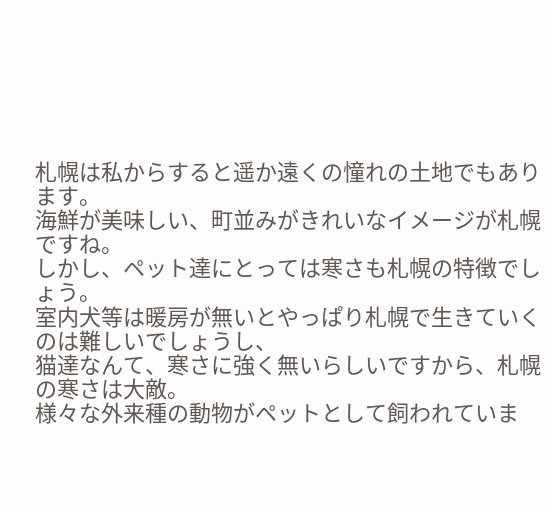札幌は私からすると遥か遠くの憧れの土地でもあります。
海鮮が美味しい、町並みがきれいなイメージが札幌ですね。
しかし、ペット達にとっては寒さも札幌の特徴でしょう。
室内犬等は暖房が無いとやっぱり札幌で生きていくのは難しいでしょうし、
猫達なんて、寒さに強く無いらしいですから、札幌の寒さは大敵。
様々な外来種の動物がペットとして飼われていま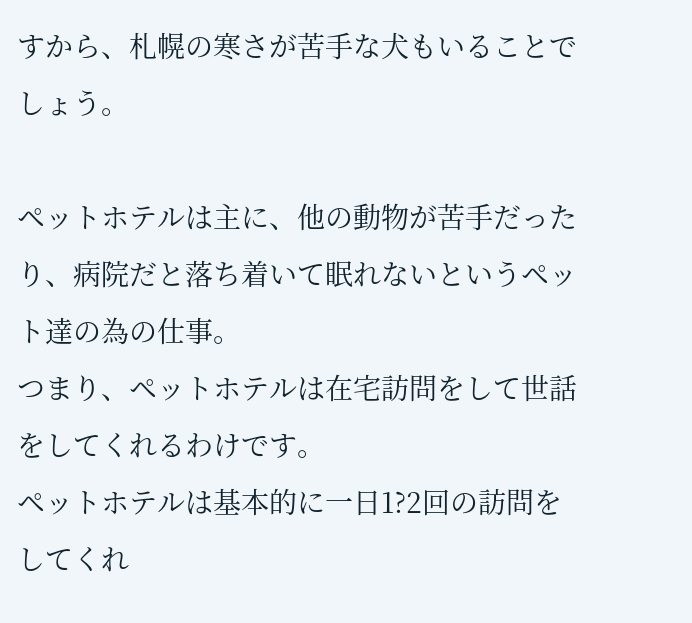すから、札幌の寒さが苦手な犬もいることでしょう。

ペットホテルは主に、他の動物が苦手だったり、病院だと落ち着いて眠れないというペット達の為の仕事。
つまり、ペットホテルは在宅訪問をして世話をしてくれるわけです。
ペットホテルは基本的に一日1?2回の訪問をしてくれ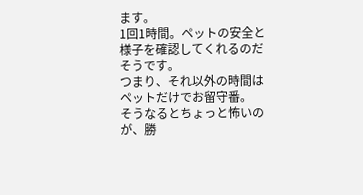ます。
1回1時間。ペットの安全と様子を確認してくれるのだそうです。
つまり、それ以外の時間はペットだけでお留守番。
そうなるとちょっと怖いのが、勝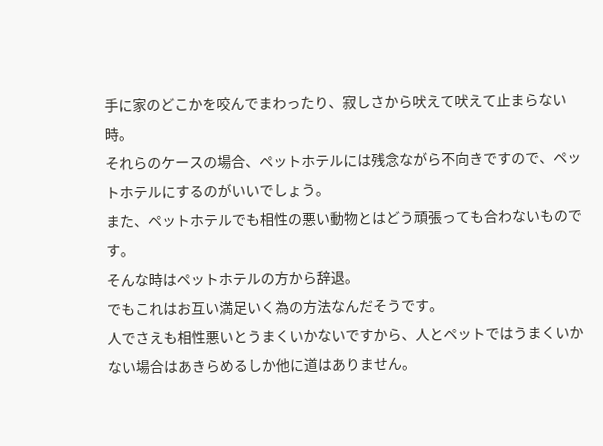手に家のどこかを咬んでまわったり、寂しさから吠えて吠えて止まらない時。
それらのケースの場合、ペットホテルには残念ながら不向きですので、ペットホテルにするのがいいでしょう。
また、ペットホテルでも相性の悪い動物とはどう頑張っても合わないものです。
そんな時はペットホテルの方から辞退。
でもこれはお互い満足いく為の方法なんだそうです。
人でさえも相性悪いとうまくいかないですから、人とペットではうまくいかない場合はあきらめるしか他に道はありません。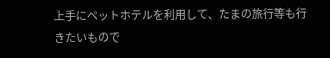上手にペットホテルを利用して、たまの旅行等も行きたいもので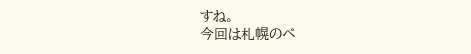すね。
今回は札幌のペ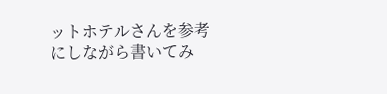ットホテルさんを参考にしながら書いてみ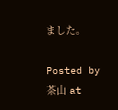ました。

Posted by 茶山 at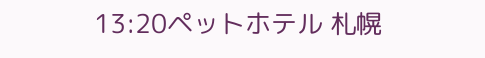13:20ペットホテル 札幌